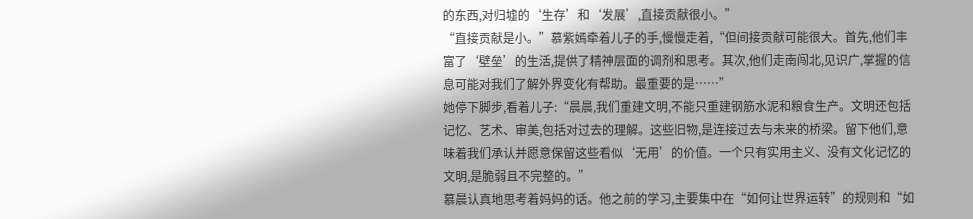的东西,对归墟的‘生存’和‘发展’,直接贡献很小。”
“直接贡献是小。”慕紫嫣牵着儿子的手,慢慢走着,“但间接贡献可能很大。首先,他们丰富了‘壁垒’的生活,提供了精神层面的调剂和思考。其次,他们走南闯北,见识广,掌握的信息可能对我们了解外界变化有帮助。最重要的是……”
她停下脚步,看着儿子:“晨晨,我们重建文明,不能只重建钢筋水泥和粮食生产。文明还包括记忆、艺术、审美,包括对过去的理解。这些旧物,是连接过去与未来的桥梁。留下他们,意味着我们承认并愿意保留这些看似‘无用’的价值。一个只有实用主义、没有文化记忆的文明,是脆弱且不完整的。”
慕晨认真地思考着妈妈的话。他之前的学习,主要集中在“如何让世界运转”的规则和“如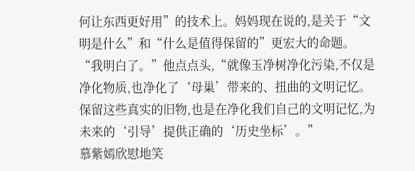何让东西更好用”的技术上。妈妈现在说的,是关于“文明是什么”和“什么是值得保留的”更宏大的命题。
“我明白了。”他点点头,“就像玉净树净化污染,不仅是净化物质,也净化了‘母巢’带来的、扭曲的文明记忆。保留这些真实的旧物,也是在净化我们自己的文明记忆,为未来的‘引导’提供正确的‘历史坐标’。”
慕紫嫣欣慰地笑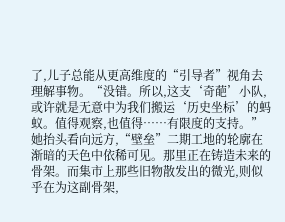了,儿子总能从更高维度的“引导者”视角去理解事物。“没错。所以,这支‘奇葩’小队,或许就是无意中为我们搬运‘历史坐标’的蚂蚁。值得观察,也值得……有限度的支持。”
她抬头看向远方,“壁垒”二期工地的轮廓在渐暗的天色中依稀可见。那里正在铸造未来的骨架。而集市上那些旧物散发出的微光,则似乎在为这副骨架,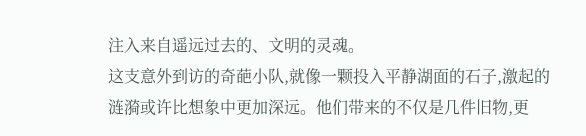注入来自遥远过去的、文明的灵魂。
这支意外到访的奇葩小队,就像一颗投入平静湖面的石子,激起的涟漪或许比想象中更加深远。他们带来的不仅是几件旧物,更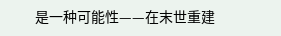是一种可能性——在末世重建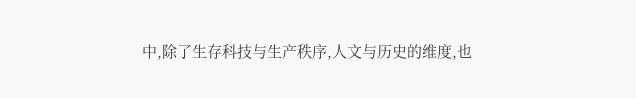中,除了生存科技与生产秩序,人文与历史的维度,也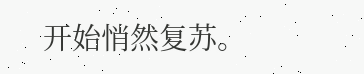开始悄然复苏。